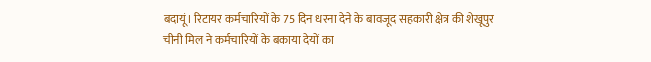बदायूं। रिटायर कर्मचारियों के 75 दिन धरना देने के बावजूद सहकारी क्षेत्र की शेखूपुर चीनी मिल ने कर्मचारियों के बकाया देयों का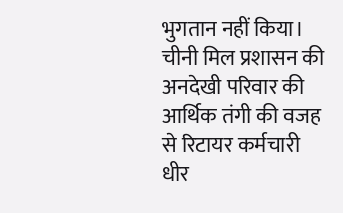भुगतान नहीं किया। चीनी मिल प्रशासन की अनदेखी परिवार की आर्थिक तंगी की वजह से रिटायर कर्मचारी धीर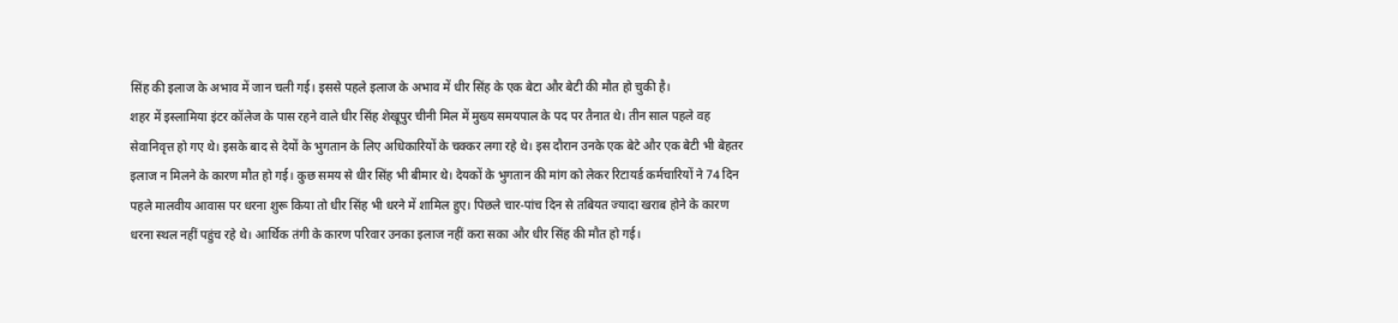सिंह की इलाज के अभाव में जान चली गई। इससे पहले इलाज के अभाव में धीर सिंह के एक बेटा और बेटी की मौत हो चुकी है।
शहर में इस्लामिया इंटर कॉलेज के पास रहने वाले धीर सिंह शेखूपुर चीनी मिल में मुख्य समयपाल के पद पर तैनात थे। तीन साल पहले वह सेवानिवृत्त हो गए थे। इसके बाद से देयों के भुगतान के लिए अधिकारियों के चक्कर लगा रहे थे। इस दौरान उनके एक बेटे और एक बेटी भी बेहतर इलाज न मिलने के कारण मौत हो गई। कुछ समय से धीर सिंह भी बीमार थे। देयकों के भुगतान की मांग को लेकर रिटायर्ड कर्मचारियों ने 74 दिन पहले मालवीय आवास पर धरना शुरू किया तो धीर सिंह भी धरने में शामिल हुए। पिछले चार-पांच दिन से तबियत ज्यादा खराब होने के कारण धरना स्थल नहीं पहुंच रहे थे। आर्थिक तंगी के कारण परिवार उनका इलाज नहीं करा सका और धीर सिंह की मौत हो गई।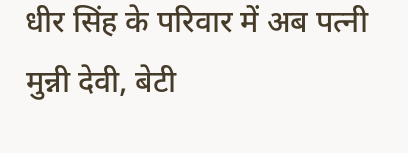धीर सिंह के परिवार में अब पत्नी मुन्नी देवी, बेटी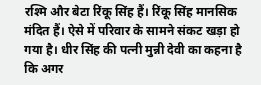रश्मि और बेटा रिंकू सिंह हैं। रिंकू सिंह मानसिक मंदित हैं। ऐसे में परिवार के सामने संकट खड़ा हो गया है। धीर सिंह की पत्नी मुन्नी देवी का कहना है कि अगर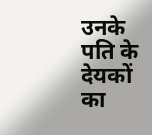उनके पति के देयकों का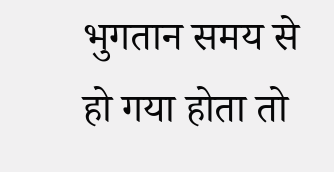भुगतान समय से हो गया होता तो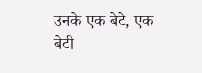उनके एक बेटे, एक बेटी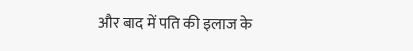और बाद में पति की इलाज के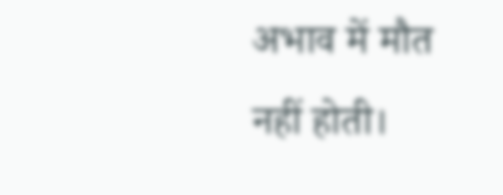अभाव में मौत नहीं होती।